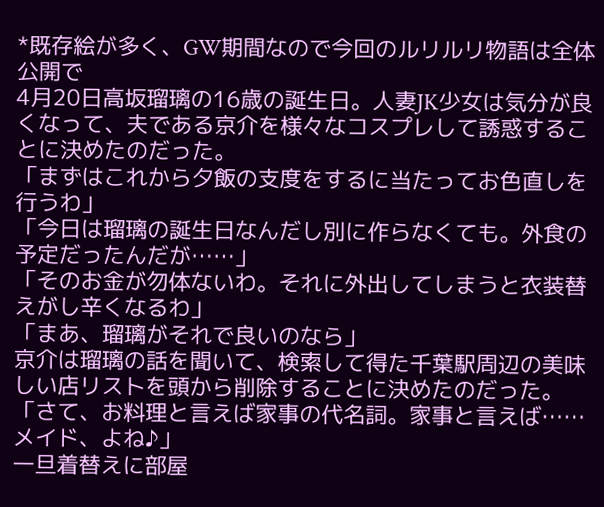*既存絵が多く、GW期間なので今回のルリルリ物語は全体公開で
4月20日高坂瑠璃の16歳の誕生日。人妻JK少女は気分が良くなって、夫である京介を様々なコスプレして誘惑することに決めたのだった。
「まずはこれから夕飯の支度をするに当たってお色直しを行うわ」
「今日は瑠璃の誕生日なんだし別に作らなくても。外食の予定だったんだが……」
「そのお金が勿体ないわ。それに外出してしまうと衣装替えがし辛くなるわ」
「まあ、瑠璃がそれで良いのなら」
京介は瑠璃の話を聞いて、検索して得た千葉駅周辺の美味しい店リストを頭から削除することに決めたのだった。
「さて、お料理と言えば家事の代名詞。家事と言えば……メイド、よね♪」
一旦着替えに部屋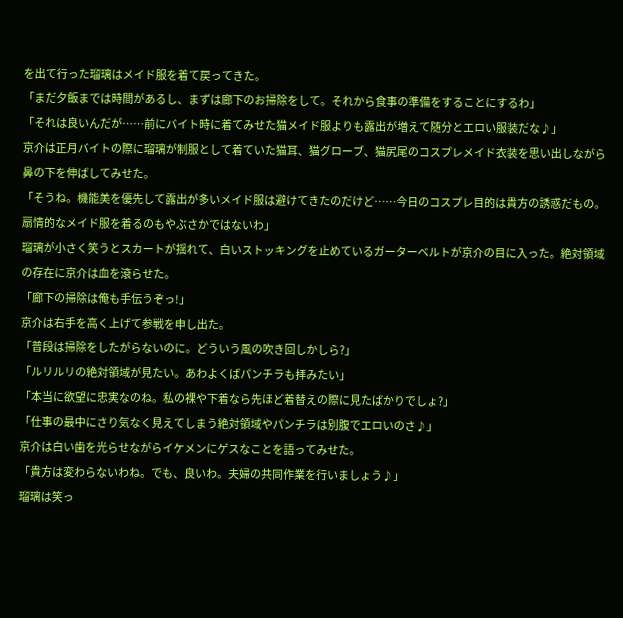を出て行った瑠璃はメイド服を着て戻ってきた。
「まだ夕飯までは時間があるし、まずは廊下のお掃除をして。それから食事の準備をすることにするわ」
「それは良いんだが……前にバイト時に着てみせた猫メイド服よりも露出が増えて随分とエロい服装だな♪」
京介は正月バイトの際に瑠璃が制服として着ていた猫耳、猫グローブ、猫尻尾のコスプレメイド衣装を思い出しながら鼻の下を伸ばしてみせた。
「そうね。機能美を優先して露出が多いメイド服は避けてきたのだけど……今日のコスプレ目的は貴方の誘惑だもの。扇情的なメイド服を着るのもやぶさかではないわ」
瑠璃が小さく笑うとスカートが揺れて、白いストッキングを止めているガーターベルトが京介の目に入った。絶対領域の存在に京介は血を滾らせた。
「廊下の掃除は俺も手伝うぞっ!」
京介は右手を高く上げて参戦を申し出た。
「普段は掃除をしたがらないのに。どういう風の吹き回しかしら?」
「ルリルリの絶対領域が見たい。あわよくばパンチラも拝みたい」
「本当に欲望に忠実なのね。私の裸や下着なら先ほど着替えの際に見たばかりでしょ?」
「仕事の最中にさり気なく見えてしまう絶対領域やパンチラは別腹でエロいのさ♪」
京介は白い歯を光らせながらイケメンにゲスなことを語ってみせた。
「貴方は変わらないわね。でも、良いわ。夫婦の共同作業を行いましょう♪」
瑠璃は笑っ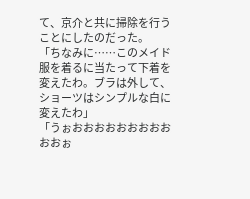て、京介と共に掃除を行うことにしたのだった。
「ちなみに……このメイド服を着るに当たって下着を変えたわ。ブラは外して、ショーツはシンプルな白に変えたわ」
「うぉおおおおおおおおおおおぉ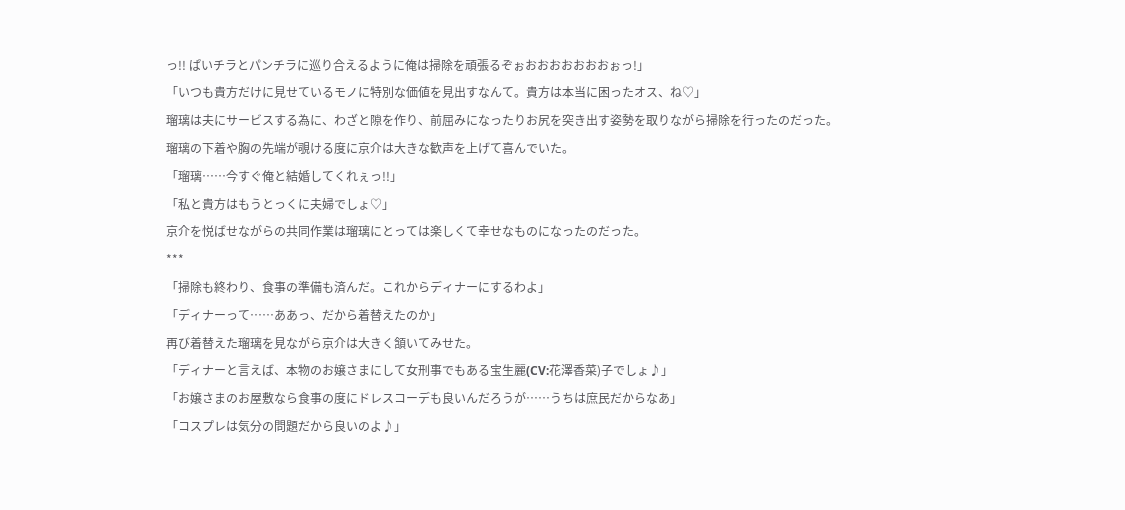っ!! ぱいチラとパンチラに巡り合えるように俺は掃除を頑張るぞぉおおおおおおおぉっ!」
「いつも貴方だけに見せているモノに特別な価値を見出すなんて。貴方は本当に困ったオス、ね♡」
瑠璃は夫にサービスする為に、わざと隙を作り、前屈みになったりお尻を突き出す姿勢を取りながら掃除を行ったのだった。
瑠璃の下着や胸の先端が覗ける度に京介は大きな歓声を上げて喜んでいた。
「瑠璃……今すぐ俺と結婚してくれぇっ!!」
「私と貴方はもうとっくに夫婦でしょ♡」
京介を悦ばせながらの共同作業は瑠璃にとっては楽しくて幸せなものになったのだった。
***
「掃除も終わり、食事の準備も済んだ。これからディナーにするわよ」
「ディナーって……ああっ、だから着替えたのか」
再び着替えた瑠璃を見ながら京介は大きく頷いてみせた。
「ディナーと言えば、本物のお嬢さまにして女刑事でもある宝生麗(CV:花澤香菜)子でしょ♪」
「お嬢さまのお屋敷なら食事の度にドレスコーデも良いんだろうが……うちは庶民だからなあ」
「コスプレは気分の問題だから良いのよ♪」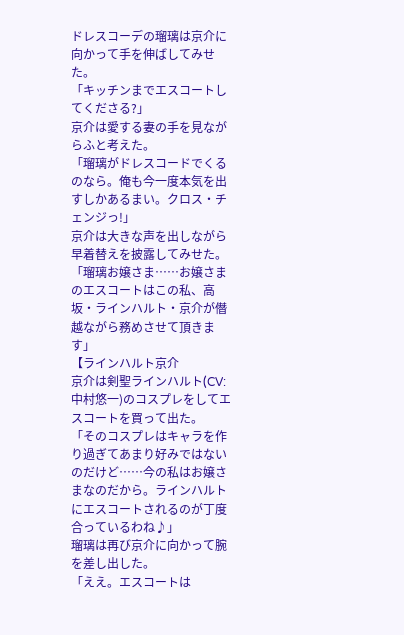ドレスコーデの瑠璃は京介に向かって手を伸ばしてみせた。
「キッチンまでエスコートしてくださる?」
京介は愛する妻の手を見ながらふと考えた。
「瑠璃がドレスコードでくるのなら。俺も今一度本気を出すしかあるまい。クロス・チェンジっ!」
京介は大きな声を出しながら早着替えを披露してみせた。
「瑠璃お嬢さま……お嬢さまのエスコートはこの私、高坂・ラインハルト・京介が僭越ながら務めさせて頂きます」
【ラインハルト京介
京介は剣聖ラインハルト(CV:中村悠一)のコスプレをしてエスコートを買って出た。
「そのコスプレはキャラを作り過ぎてあまり好みではないのだけど……今の私はお嬢さまなのだから。ラインハルトにエスコートされるのが丁度合っているわね♪」
瑠璃は再び京介に向かって腕を差し出した。
「ええ。エスコートは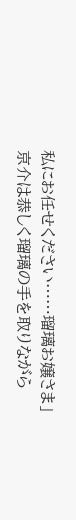私にお任せください……瑠璃お嬢さま」
京介は恭しく瑠璃の手を取りながら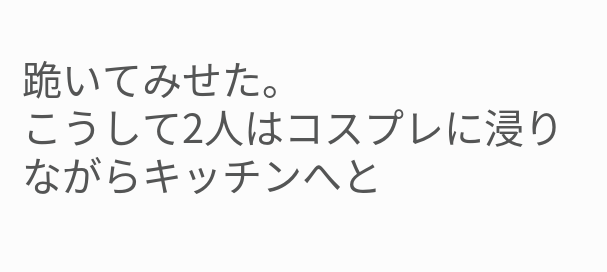跪いてみせた。
こうして2人はコスプレに浸りながらキッチンへと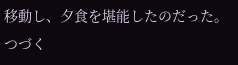移動し、夕食を堪能したのだった。
つづく